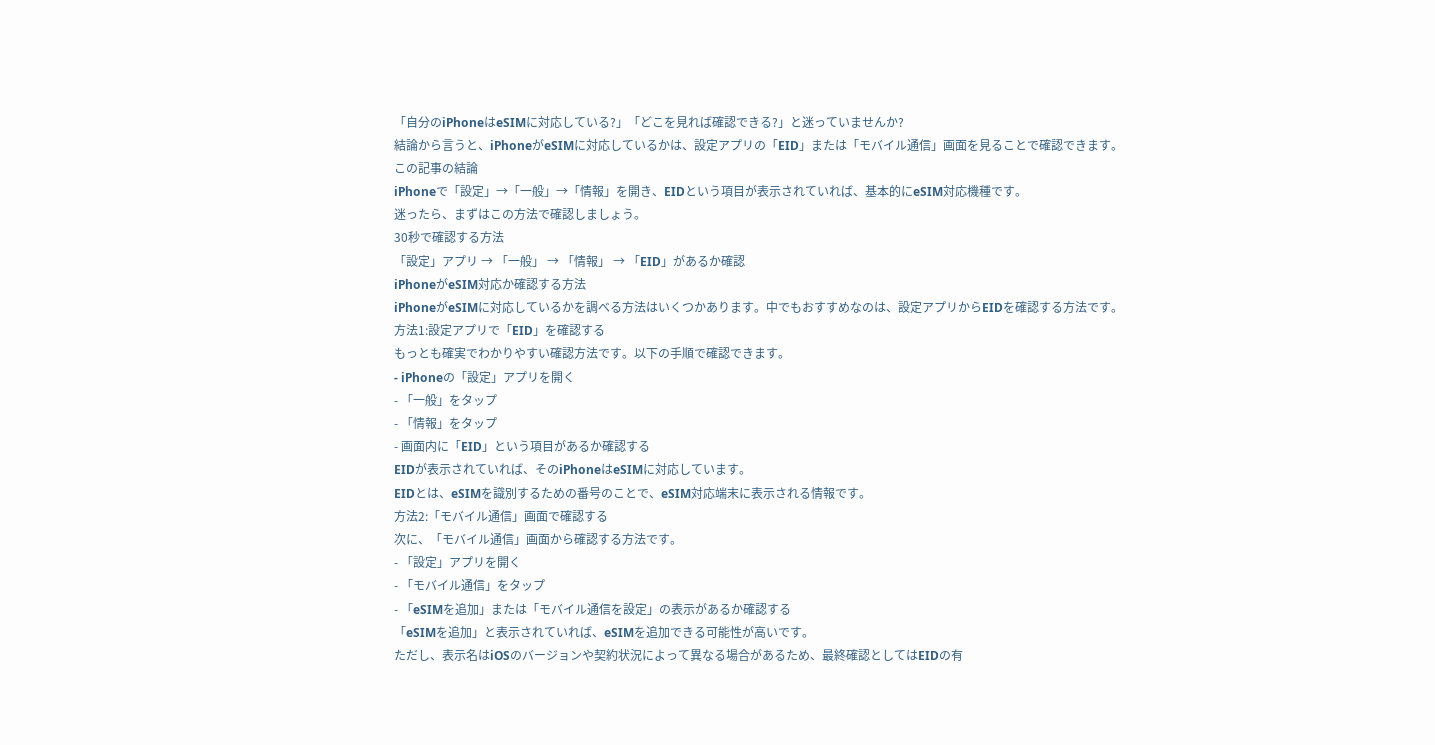「自分のiPhoneはeSIMに対応している?」「どこを見れば確認できる?」と迷っていませんか?
結論から言うと、iPhoneがeSIMに対応しているかは、設定アプリの「EID」または「モバイル通信」画面を見ることで確認できます。
この記事の結論
iPhoneで「設定」→「一般」→「情報」を開き、EIDという項目が表示されていれば、基本的にeSIM対応機種です。
迷ったら、まずはこの方法で確認しましょう。
30秒で確認する方法
「設定」アプリ → 「一般」 → 「情報」 → 「EID」があるか確認
iPhoneがeSIM対応か確認する方法
iPhoneがeSIMに対応しているかを調べる方法はいくつかあります。中でもおすすめなのは、設定アプリからEIDを確認する方法です。
方法1:設定アプリで「EID」を確認する
もっとも確実でわかりやすい確認方法です。以下の手順で確認できます。
- iPhoneの「設定」アプリを開く
- 「一般」をタップ
- 「情報」をタップ
- 画面内に「EID」という項目があるか確認する
EIDが表示されていれば、そのiPhoneはeSIMに対応しています。
EIDとは、eSIMを識別するための番号のことで、eSIM対応端末に表示される情報です。
方法2:「モバイル通信」画面で確認する
次に、「モバイル通信」画面から確認する方法です。
- 「設定」アプリを開く
- 「モバイル通信」をタップ
- 「eSIMを追加」または「モバイル通信を設定」の表示があるか確認する
「eSIMを追加」と表示されていれば、eSIMを追加できる可能性が高いです。
ただし、表示名はiOSのバージョンや契約状況によって異なる場合があるため、最終確認としてはEIDの有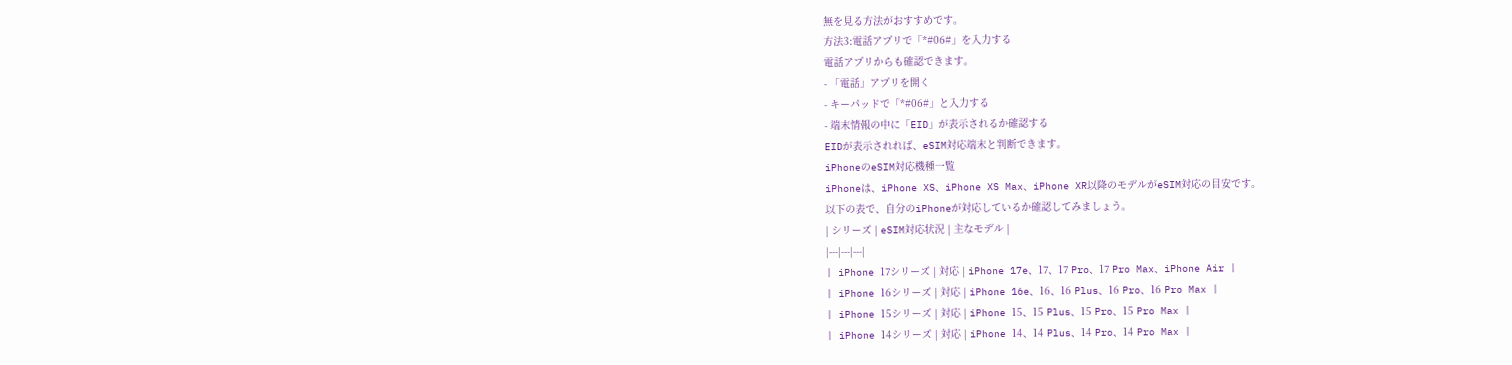無を見る方法がおすすめです。
方法3:電話アプリで「*#06#」を入力する
電話アプリからも確認できます。
- 「電話」アプリを開く
- キーパッドで「*#06#」と入力する
- 端末情報の中に「EID」が表示されるか確認する
EIDが表示されれば、eSIM対応端末と判断できます。
iPhoneのeSIM対応機種一覧
iPhoneは、iPhone XS、iPhone XS Max、iPhone XR以降のモデルがeSIM対応の目安です。
以下の表で、自分のiPhoneが対応しているか確認してみましょう。
| シリーズ | eSIM対応状況 | 主なモデル |
|---|---|---|
| iPhone 17シリーズ | 対応 | iPhone 17e、17、17 Pro、17 Pro Max、iPhone Air |
| iPhone 16シリーズ | 対応 | iPhone 16e、16、16 Plus、16 Pro、16 Pro Max |
| iPhone 15シリーズ | 対応 | iPhone 15、15 Plus、15 Pro、15 Pro Max |
| iPhone 14シリーズ | 対応 | iPhone 14、14 Plus、14 Pro、14 Pro Max |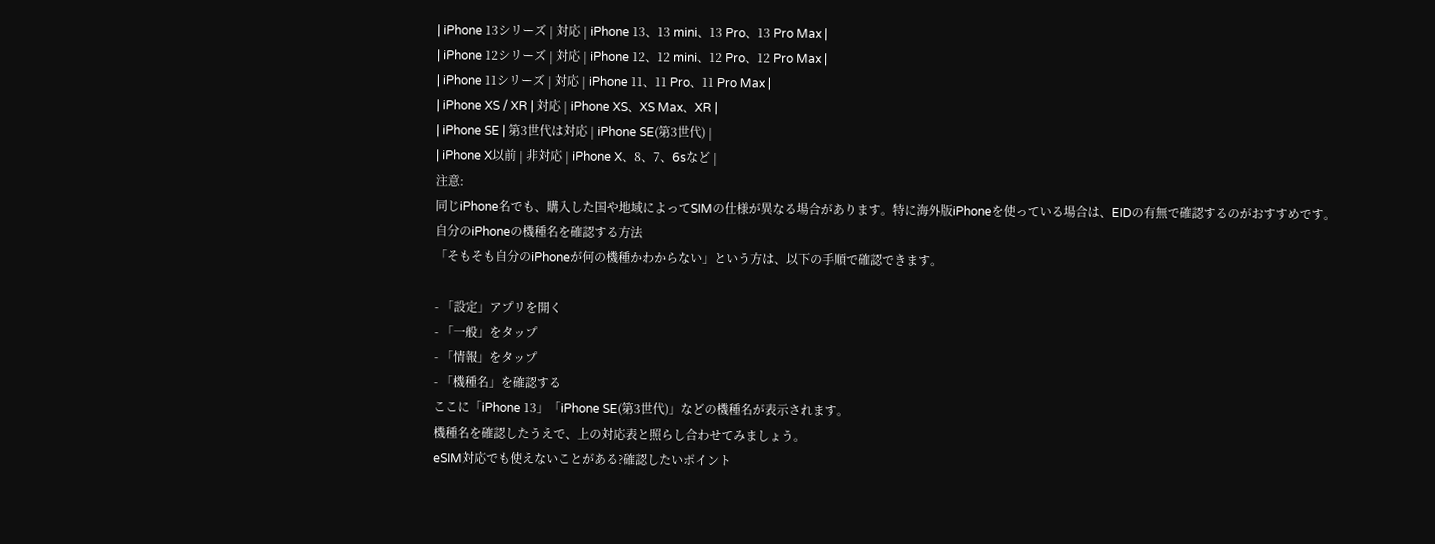| iPhone 13シリーズ | 対応 | iPhone 13、13 mini、13 Pro、13 Pro Max |
| iPhone 12シリーズ | 対応 | iPhone 12、12 mini、12 Pro、12 Pro Max |
| iPhone 11シリーズ | 対応 | iPhone 11、11 Pro、11 Pro Max |
| iPhone XS / XR | 対応 | iPhone XS、XS Max、XR |
| iPhone SE | 第3世代は対応 | iPhone SE(第3世代) |
| iPhone X以前 | 非対応 | iPhone X、8、7、6sなど |
注意:
同じiPhone名でも、購入した国や地域によってSIMの仕様が異なる場合があります。特に海外版iPhoneを使っている場合は、EIDの有無で確認するのがおすすめです。
自分のiPhoneの機種名を確認する方法
「そもそも自分のiPhoneが何の機種かわからない」という方は、以下の手順で確認できます。

- 「設定」アプリを開く
- 「一般」をタップ
- 「情報」をタップ
- 「機種名」を確認する
ここに「iPhone 13」「iPhone SE(第3世代)」などの機種名が表示されます。
機種名を確認したうえで、上の対応表と照らし合わせてみましょう。
eSIM対応でも使えないことがある?確認したいポイント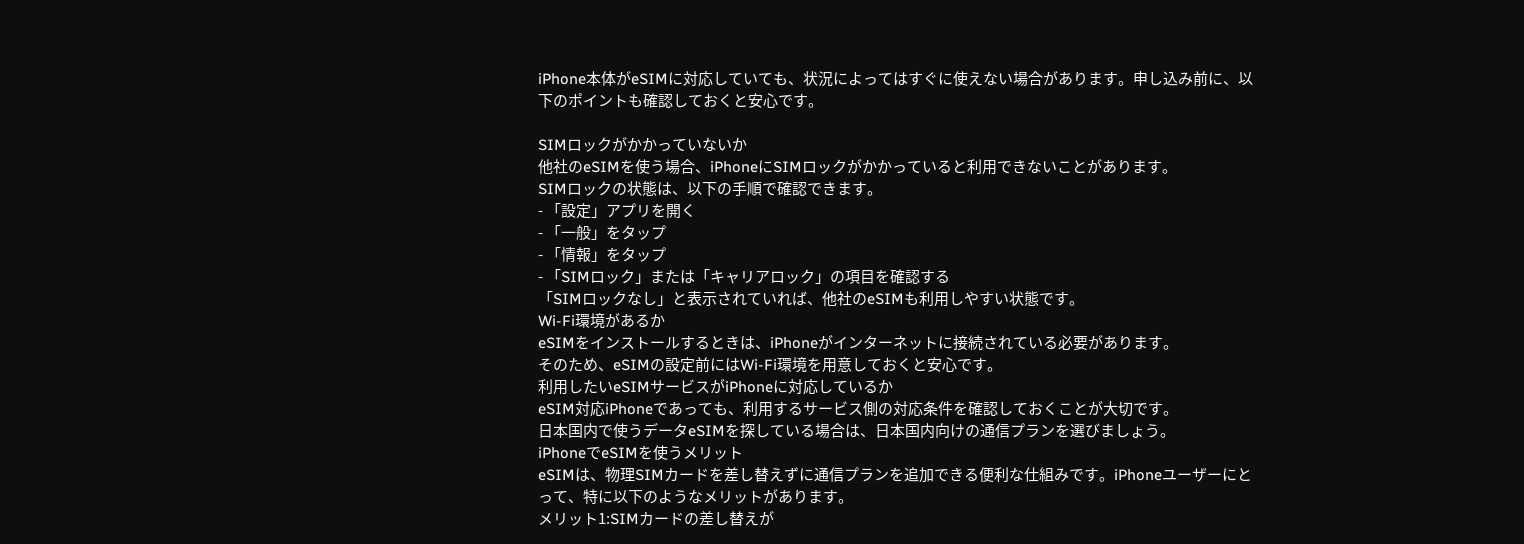iPhone本体がeSIMに対応していても、状況によってはすぐに使えない場合があります。申し込み前に、以下のポイントも確認しておくと安心です。

SIMロックがかかっていないか
他社のeSIMを使う場合、iPhoneにSIMロックがかかっていると利用できないことがあります。
SIMロックの状態は、以下の手順で確認できます。
- 「設定」アプリを開く
- 「一般」をタップ
- 「情報」をタップ
- 「SIMロック」または「キャリアロック」の項目を確認する
「SIMロックなし」と表示されていれば、他社のeSIMも利用しやすい状態です。
Wi-Fi環境があるか
eSIMをインストールするときは、iPhoneがインターネットに接続されている必要があります。
そのため、eSIMの設定前にはWi-Fi環境を用意しておくと安心です。
利用したいeSIMサービスがiPhoneに対応しているか
eSIM対応iPhoneであっても、利用するサービス側の対応条件を確認しておくことが大切です。
日本国内で使うデータeSIMを探している場合は、日本国内向けの通信プランを選びましょう。
iPhoneでeSIMを使うメリット
eSIMは、物理SIMカードを差し替えずに通信プランを追加できる便利な仕組みです。iPhoneユーザーにとって、特に以下のようなメリットがあります。
メリット1:SIMカードの差し替えが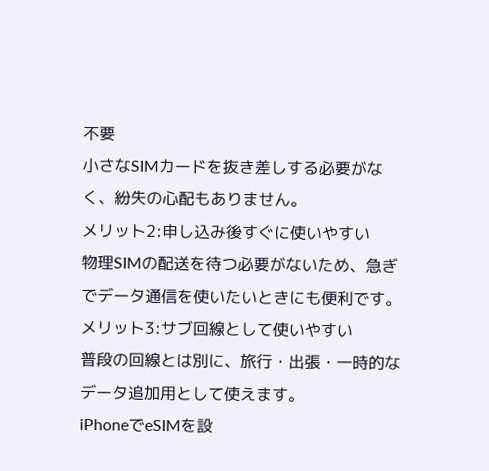不要
小さなSIMカードを抜き差しする必要がなく、紛失の心配もありません。
メリット2:申し込み後すぐに使いやすい
物理SIMの配送を待つ必要がないため、急ぎでデータ通信を使いたいときにも便利です。
メリット3:サブ回線として使いやすい
普段の回線とは別に、旅行・出張・一時的なデータ追加用として使えます。
iPhoneでeSIMを設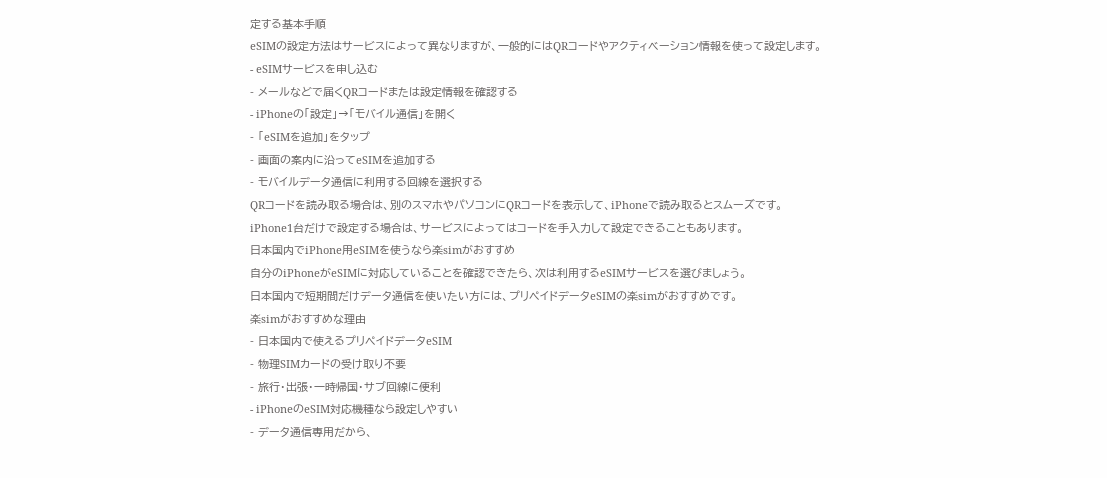定する基本手順
eSIMの設定方法はサービスによって異なりますが、一般的にはQRコードやアクティベーション情報を使って設定します。
- eSIMサービスを申し込む
- メールなどで届くQRコードまたは設定情報を確認する
- iPhoneの「設定」→「モバイル通信」を開く
- 「eSIMを追加」をタップ
- 画面の案内に沿ってeSIMを追加する
- モバイルデータ通信に利用する回線を選択する
QRコードを読み取る場合は、別のスマホやパソコンにQRコードを表示して、iPhoneで読み取るとスムーズです。
iPhone1台だけで設定する場合は、サービスによってはコードを手入力して設定できることもあります。
日本国内でiPhone用eSIMを使うなら楽simがおすすめ
自分のiPhoneがeSIMに対応していることを確認できたら、次は利用するeSIMサービスを選びましょう。
日本国内で短期間だけデータ通信を使いたい方には、プリペイドデータeSIMの楽simがおすすめです。
楽simがおすすめな理由
- 日本国内で使えるプリペイドデータeSIM
- 物理SIMカードの受け取り不要
- 旅行・出張・一時帰国・サブ回線に便利
- iPhoneのeSIM対応機種なら設定しやすい
- データ通信専用だから、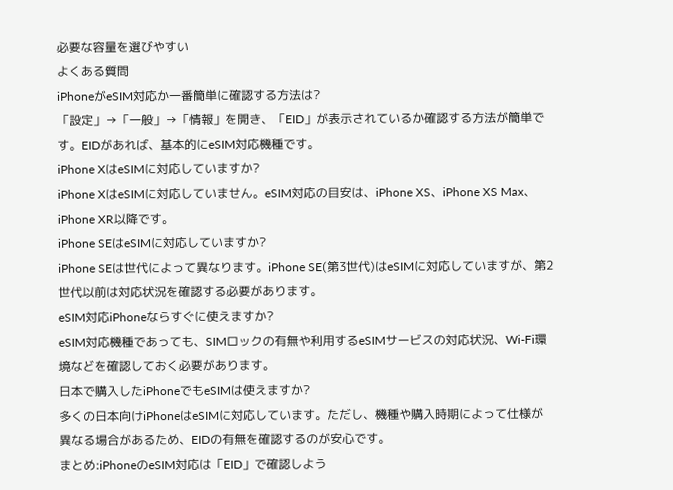必要な容量を選びやすい
よくある質問
iPhoneがeSIM対応か一番簡単に確認する方法は?
「設定」→「一般」→「情報」を開き、「EID」が表示されているか確認する方法が簡単です。EIDがあれば、基本的にeSIM対応機種です。
iPhone XはeSIMに対応していますか?
iPhone XはeSIMに対応していません。eSIM対応の目安は、iPhone XS、iPhone XS Max、iPhone XR以降です。
iPhone SEはeSIMに対応していますか?
iPhone SEは世代によって異なります。iPhone SE(第3世代)はeSIMに対応していますが、第2世代以前は対応状況を確認する必要があります。
eSIM対応iPhoneならすぐに使えますか?
eSIM対応機種であっても、SIMロックの有無や利用するeSIMサービスの対応状況、Wi-Fi環境などを確認しておく必要があります。
日本で購入したiPhoneでもeSIMは使えますか?
多くの日本向けiPhoneはeSIMに対応しています。ただし、機種や購入時期によって仕様が異なる場合があるため、EIDの有無を確認するのが安心です。
まとめ:iPhoneのeSIM対応は「EID」で確認しよう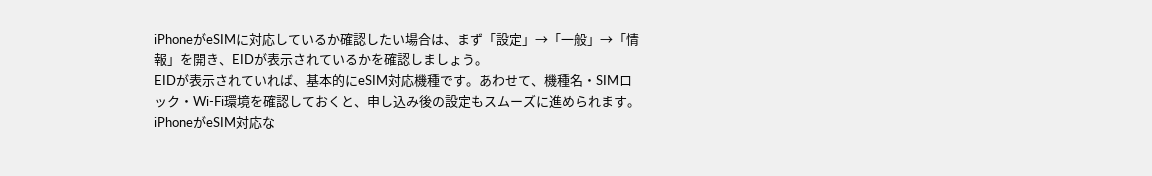iPhoneがeSIMに対応しているか確認したい場合は、まず「設定」→「一般」→「情報」を開き、EIDが表示されているかを確認しましょう。
EIDが表示されていれば、基本的にeSIM対応機種です。あわせて、機種名・SIMロック・Wi-Fi環境を確認しておくと、申し込み後の設定もスムーズに進められます。
iPhoneがeSIM対応な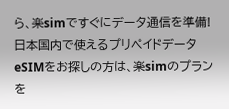ら、楽simですぐにデータ通信を準備!
日本国内で使えるプリペイドデータeSIMをお探しの方は、楽simのプランを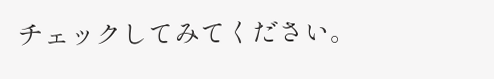チェックしてみてください。